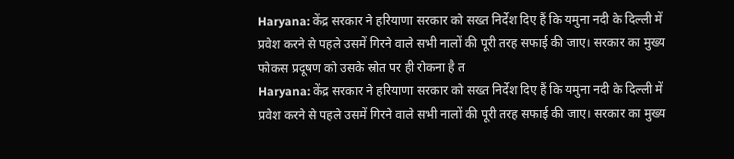Haryana: केंद्र सरकार ने हरियाणा सरकार को सख्त निर्देश दिए हैं कि यमुना नदी के दिल्ली में प्रवेश करने से पहले उसमें गिरने वाले सभी नालों की पूरी तरह सफाई की जाए। सरकार का मुख्य फोकस प्रदूषण को उसके स्रोत पर ही रोकना है त
Haryana: केंद्र सरकार ने हरियाणा सरकार को सख्त निर्देश दिए हैं कि यमुना नदी के दिल्ली में प्रवेश करने से पहले उसमें गिरने वाले सभी नालों की पूरी तरह सफाई की जाए। सरकार का मुख्य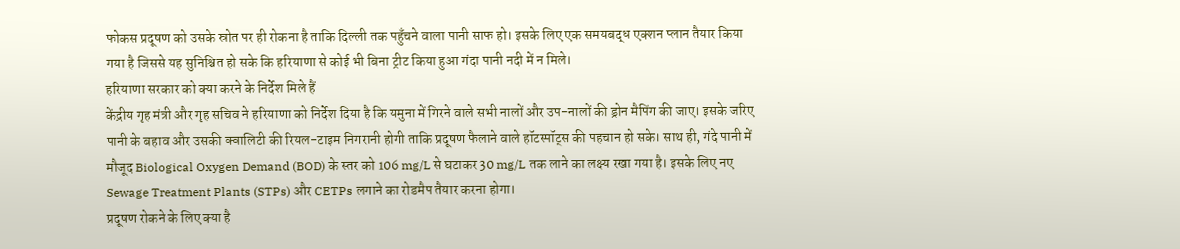फोकस प्रदूषण को उसके स्रोत पर ही रोकना है ताकि दिल्ली तक पहुँचने वाला पानी साफ हो। इसके लिए एक समयबद्ध एक्शन प्लान तैयार किया गया है जिससे यह सुनिश्चित हो सके कि हरियाणा से कोई भी बिना ट्रीट किया हुआ गंदा पानी नदी में न मिले।
हरियाणा सरकार को क्या करने के निर्देश मिले हैं
केंद्रीय गृह मंत्री और गृह सचिव ने हरियाणा को निर्देश दिया है कि यमुना में गिरने वाले सभी नालों और उप-नालों की ड्रोन मैपिंग की जाए। इसके जरिए पानी के बहाव और उसकी क्वालिटी की रियल-टाइम निगरानी होगी ताकि प्रदूषण फैलाने वाले हॉटस्पॉट्स की पहचान हो सके। साथ ही, गंदे पानी में मौजूद Biological Oxygen Demand (BOD) के स्तर को 106 mg/L से घटाकर 30 mg/L तक लाने का लक्ष्य रखा गया है। इसके लिए नए Sewage Treatment Plants (STPs) और CETPs लगाने का रोडमैप तैयार करना होगा।
प्रदूषण रोकने के लिए क्या है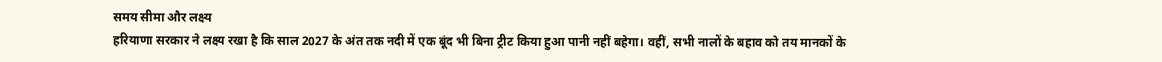समय सीमा और लक्ष्य
हरियाणा सरकार ने लक्ष्य रखा है कि साल 2027 के अंत तक नदी में एक बूंद भी बिना ट्रीट किया हुआ पानी नहीं बहेगा। वहीं, सभी नालों के बहाव को तय मानकों के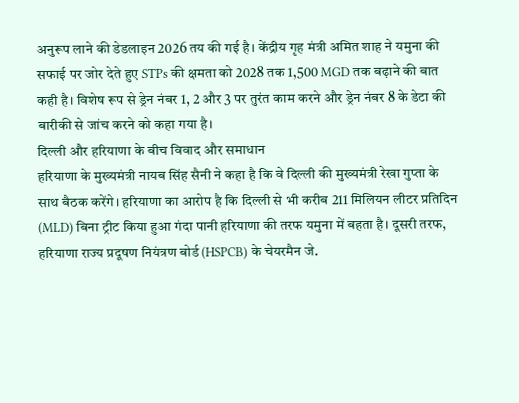अनुरूप लाने की डेडलाइन 2026 तय की गई है। केंद्रीय गृह मंत्री अमित शाह ने यमुना की सफाई पर जोर देते हुए STPs की क्षमता को 2028 तक 1,500 MGD तक बढ़ाने की बात कही है। विशेष रूप से ड्रेन नंबर 1, 2 और 3 पर तुरंत काम करने और ड्रेन नंबर 8 के डेटा की बारीकी से जांच करने को कहा गया है।
दिल्ली और हरियाणा के बीच विवाद और समाधान
हरियाणा के मुख्यमंत्री नायब सिंह सैनी ने कहा है कि वे दिल्ली की मुख्यमंत्री रेखा गुप्ता के साथ बैठक करेंगे। हरियाणा का आरोप है कि दिल्ली से भी करीब 211 मिलियन लीटर प्रतिदिन (MLD) बिना ट्रीट किया हुआ गंदा पानी हरियाणा की तरफ यमुना में बहता है। दूसरी तरफ, हरियाणा राज्य प्रदूषण नियंत्रण बोर्ड (HSPCB) के चेयरमैन जे.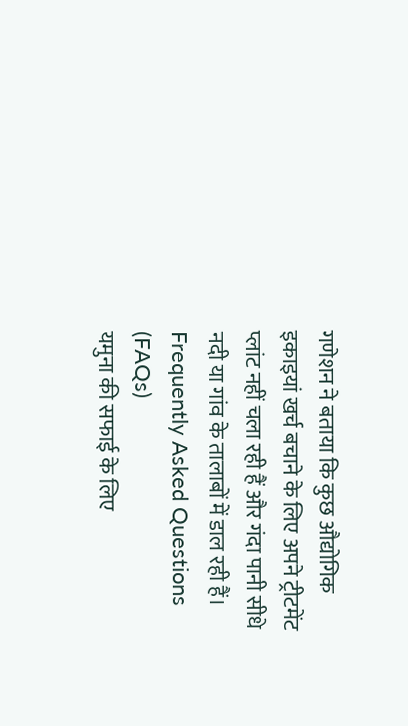गणेशन ने बताया कि कुछ औद्योगिक इकाइयां खर्च बचाने के लिए अपने ट्रीटमेंट प्लांट नहीं चला रही हैं और गंदा पानी सीधे नदी या गांव के तालाबों में डाल रही हैं।
Frequently Asked Questions (FAQs)
यमुना की सफाई के लिए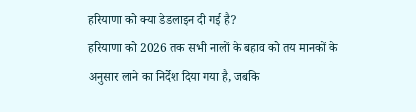हरियाणा को क्या डेडलाइन दी गई है?
हरियाणा को 2026 तक सभी नालों के बहाव को तय मानकों के अनुसार लाने का निर्देश दिया गया है, जबकि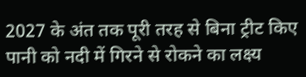2027 के अंत तक पूरी तरह से बिना ट्रीट किए पानी को नदी में गिरने से रोकने का लक्ष्य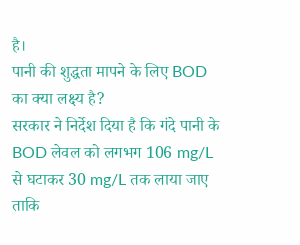है।
पानी की शुद्धता मापने के लिए BOD का क्या लक्ष्य है?
सरकार ने निर्देश दिया है कि गंदे पानी के BOD लेवल को लगभग 106 mg/L से घटाकर 30 mg/L तक लाया जाए ताकि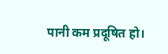पानी कम प्रदूषित हो।